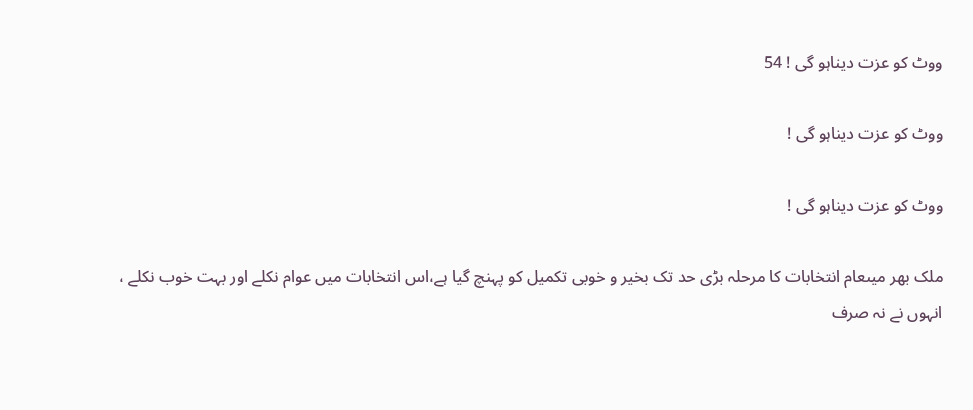ووٹ کو عزت دیناہو گی ! 54

ووٹ کو عزت دیناہو گی !

ووٹ کو عزت دیناہو گی !

ملک بھر میںعام انتخابات کا مرحلہ بڑی حد تک بخیر و خوبی تکمیل کو پہنچ گیا ہے،اس انتخابات میں عوام نکلے اور بہت خوب نکلے ، انہوں نے نہ صرف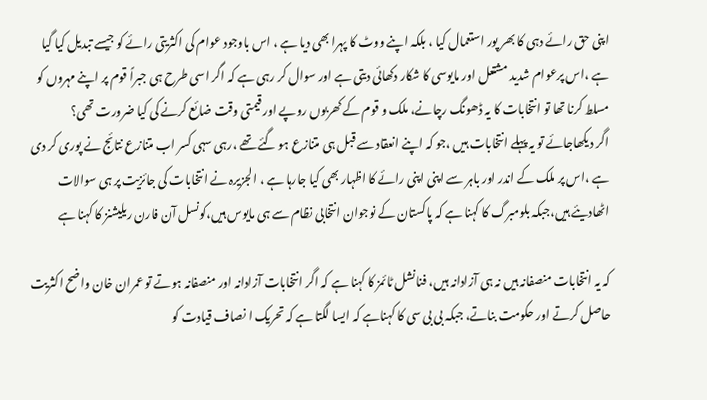اپنی حق رائے دہی کا بھر پور استعمال کیا ، بلکہ اپنے ووٹ کا پہرا بھی دیا ہے ، اس باوجود عوام کی اکثریتی رائے کو جیسے تبدیل کیا گیا ہے ،اس پرعوام شدید مشتعل اور مایوسی کا شکار دکھائی دیتی ہے اور سوال کر رہی ہے کہ اگر اسی طرح ہی جبراً قوم پر اپنے مہروں کو مسلط کرنا تھا تو انتخابات کا یہ ڈھونگ رچانے، ملک و قوم کے کھربوں روپے اور قیمتی وقت ضائع کرنے کی کیا ضرورت تھی؟
اگر دیکھاجائے تو یہ پہلے انتخابات ہیں ،جو کہ اپنے انعقاد سے قبل ہی متنازع ہو گئے تھے ،رہی سہی کسر اب متنازع نتائج نے پوری کر دی ہے ،اس پر ملک کے اندر اور باہر سے اپنی اپنی رائے کا اظہار بھی کیا جارہا ہے ، الجزیرہ نے انتخابات کی جائزیت پر ہی سوالات اٹھادیئے ہیں،جبکہ بلومبرگ کا کہنا ہے کہ پاکستان کے نوجوان انتخابی نظام سے ہی مایوس ہیں،کونسل آن فارن ریلیشنز کا کہنا ہے

کہ یہ انتخابات منصفانہ ہیں نہ ہی آزادانہ ہیں، فنانشل ٹائمز کا کہنا ہے کہ اگر انتخابات آزادانہ اور منصفانہ ہوتے تو عمران خان واضح اکثریت حاصل کرتے اور حکومت بناتے، جبکہ بی بی سی کا کہناہے کہ ایسا لگتا ہے کہ تحریک ا نصاف قیادت کو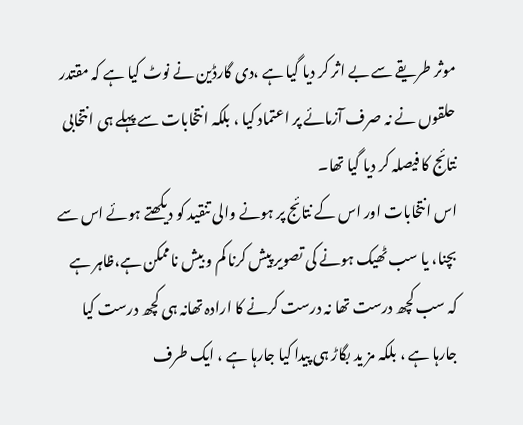موثر طریقے سے بے اثر کر دیا گیا ہے ،دی گارڈین نے نوٹ کیا ہے کہ مقتدر حلقوں نے نہ صرف آزمائے پر اعتماد کیا ، بلکہ انتخابات سے پہلے ہی انتخابی نتائج کا فیصلہ کر دیا گیا تھا۔
اس انتخابات اور اس کے نتائج پر ہونے والی تنقید کو دیکھتے ہوئے اس سے بچنا، یا سب ٹھیک ہونے کی تصویر پیش کرنا کم و بیش ناممکن ہے،ظاہر ہے کہ سب کچھ درست تھا نہ درست کرنے کا ارادہ تھانہ ہی کچھ درست کیا جارہا ہے ، بلکہ مز ید بگاڑ ہی پیدا کیا جارہا ہے ، ایک طرف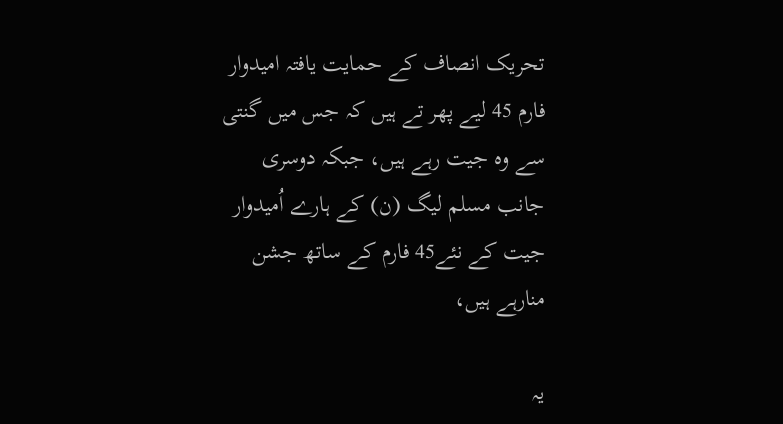تحریک انصاف کے حمایت یافتہ امیدوار فارم 45 لیے پھر تے ہیں کہ جس میں گنتی سے وہ جیت رہے ہیں، جبکہ دوسری جانب مسلم لیگ (ن) کے ہارے اُمیدوار جیت کے نئے45 فارم کے ساتھ جشن منارہے ہیں،

یہ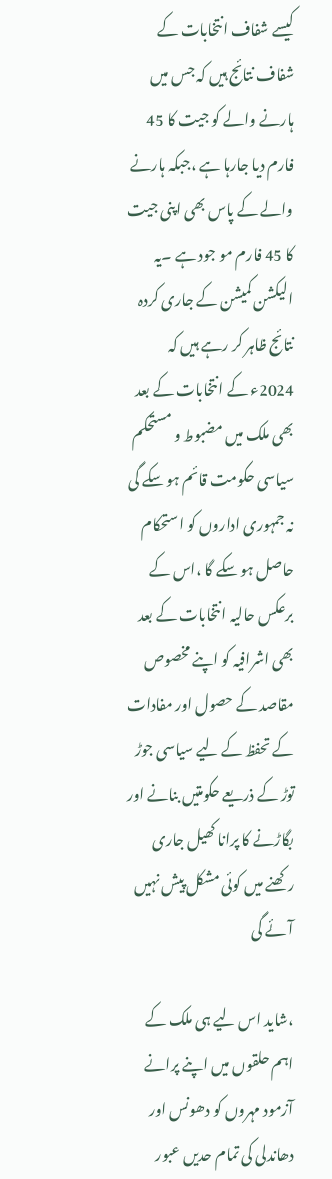کیسے شفاف انتخابات کے شفاف نتائج ہیں کہ جس میں ہارنے والے کو جیت کا 45 فارم دیا جارہا ہے ،جبکہ ہارنے والے کے پاس بھی اپنی جیت کا 45 فارم مو جود ہے ۔یہ الیکشن کمیشن کے جاری کردہ نتائج ظاہر کر رہے ہیں کہ 2024ء کے انتخابات کے بعد بھی ملک میں مضبوط و مستحکم سیاسی حکومت قائم ہو سکے گی نہ جمہوری اداروں کو استحکام حاصل ہو سکے گا ،اس کے برعکس حالیہ انتخابات کے بعد بھی اشرافیہ کو اپنے مخصوص مقاصد کے حصول اور مفادات کے تحفظ کے لیے سیاسی جوڑ توڑ کے ذریعے حکومتیں بنانے اور بگاڑنے کا پرانا کھیل جاری رکھنے میں کوئی مشکل پیش نہیں آئے گی

،شاید اس لیے ہی ملک کے اہم حلقوں میں اپنے پرانے آزمود مہروں کو دھونس اور دھاندلی کی تمام حدیں عبور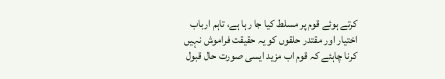کرتے ہوئے قوم پر مسلط کیا جا رہا ہے، تاہم ارباب اختیار اور مقتدر حلقوں کو یہ حقیقت فراموش نہیں کرنا چاہئے کہ قوم اب مزید ایسی صورت حال قبول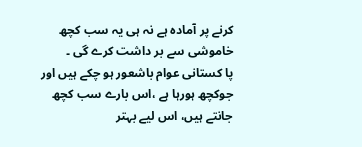کرنے پر آمادہ ہے نہ ہی یہ سب کچھ خاموشی سے بر داشت کرے گی ۔
پا کستانی عوام باشعور ہو چکے ہیں اور جوکچھ ہورہا ہے ،اس بارے سب کچھ جانتے ہیں، اس لیے بہتر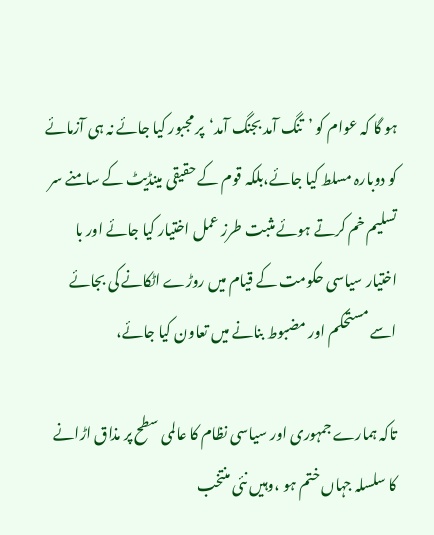ہو گا کہ عوام کو ’تنگ آمد بجنگ آمد‘پر مجبور کیا جائے نہ ہی آزمائے کو دوبارہ مسلط کیا جائے،بلکہ قوم کے حقیقی مینڈیٹ کے سامنے سر تسلیم خم کرتے ہوئے مثبت طرز عمل اختیار کیا جائے اور با اختیار سیاسی حکومت کے قیام میں روڑے اٹکانے کی بجائے اسے مستحکم اور مضبوط بنانے میں تعاون کیا جائے،

تاکہ ہمارے جمہوری اور سیاسی نظام کا عالمی سطح پر مذاق اڑانے کا سلسلہ جہاں ختم ہو ،وہیں نئی منتخب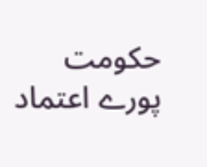حکومت پورے اعتماد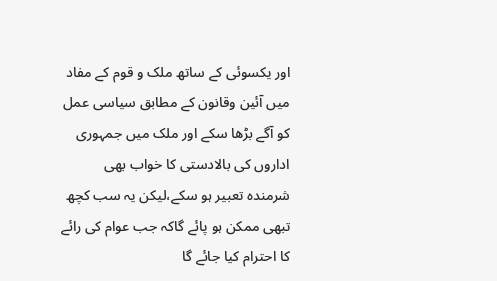اور یکسوئی کے ساتھ ملک و قوم کے مفاد میں آئین وقانون کے مطابق سیاسی عمل کو آگے بڑھا سکے اور ملک میں جمہوری اداروں کی بالادستی کا خواب بھی شرمندہ تعبیر ہو سکے،لیکن یہ سب کچھ تبھی ممکن ہو پائے گاکہ جب عوام کی رائے کا احترام کیا جائے گا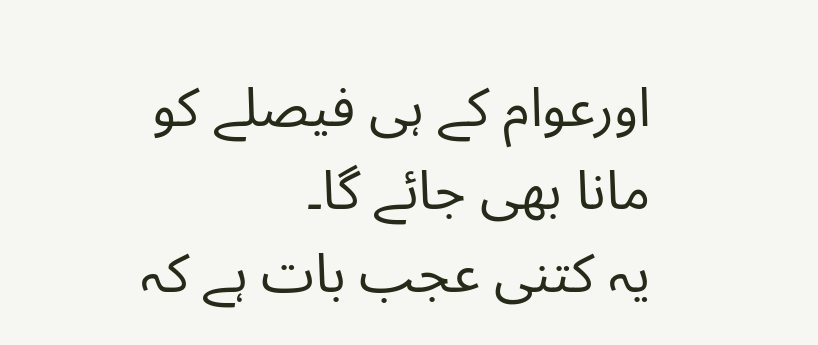اورعوام کے ہی فیصلے کو مانا بھی جائے گا۔
یہ کتنی عجب بات ہے کہ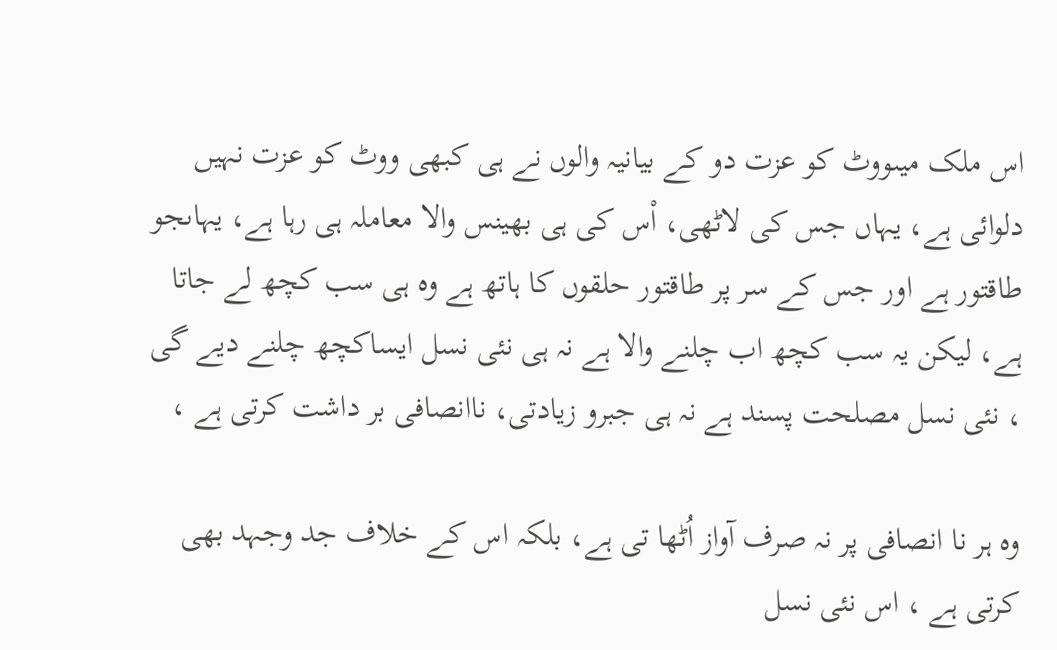اس ملک میںووٹ کو عزت دو کے بیانیہ والوں نے ہی کبھی ووٹ کو عزت نہیں دلوائی ہے، یہاں جس کی لاٹھی، اْس کی ہی بھینس والا معاملہ ہی رہا ہے، یہاںجو طاقتور ہے اور جس کے سر پر طاقتور حلقوں کا ہاتھ ہے وہ ہی سب کچھ لے جاتا ہے، لیکن یہ سب کچھ اب چلنے والا ہے نہ ہی نئی نسل ایساکچھ چلنے دیے گی ، نئی نسل مصلحت پسند ہے نہ ہی جبرو زیادتی، ناانصافی بر داشت کرتی ہے ،

وہ ہر نا انصافی پر نہ صرف آواز اُٹھا تی ہے، بلکہ اس کے خلاف جد وجہد بھی کرتی ہے ، اس نئی نسل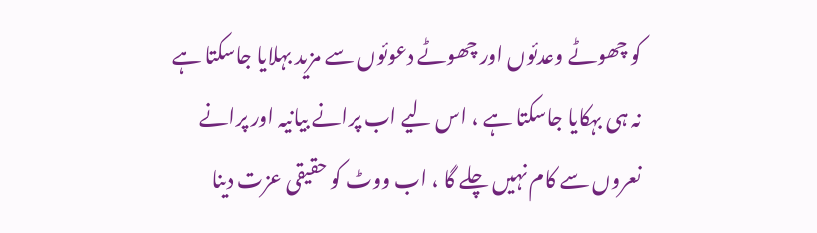کو چھوٹے وعدئوں اور چھوٹے دعوئوں سے مزید بہلایا جاسکتا ہے نہ ہی بہکایا جاسکتا ہے ، اس لیے اب پرانے بیانیہ اور پرانے نعروں سے کام نہیں چلے گا ، اب ووٹ کو حقیقی عزت دینا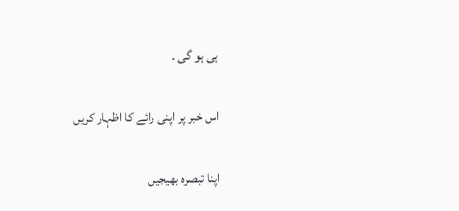ہی ہو گی ۔

اس خبر پر اپنی رائے کا اظہار کریں

اپنا تبصرہ بھیجیں